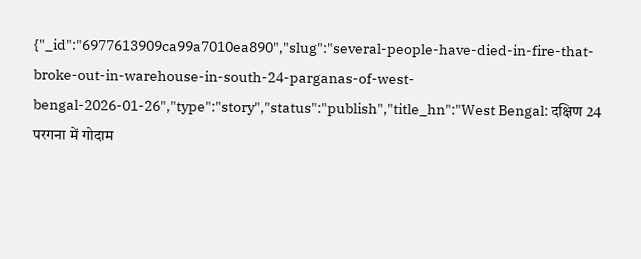{"_id":"6977613909ca99a7010ea890","slug":"several-people-have-died-in-fire-that-broke-out-in-warehouse-in-south-24-parganas-of-west-bengal-2026-01-26","type":"story","status":"publish","title_hn":"West Bengal: दक्षिण 24 परगना में गोदाम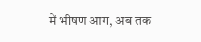में भीषण आग, अब तक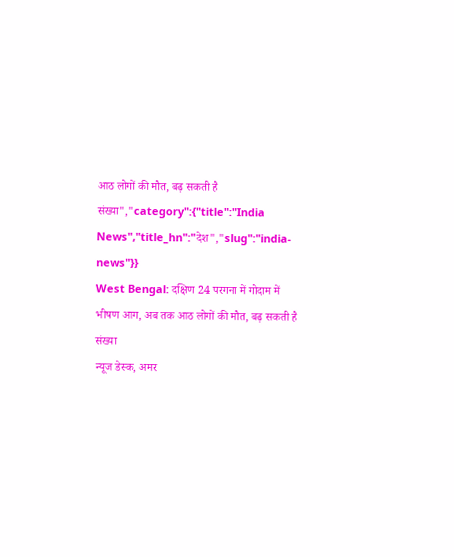आठ लोगों की मौत, बढ़ सकती है संख्या","category":{"title":"India News","title_hn":"देश","slug":"india-news"}}
West Bengal: दक्षिण 24 परगना में गोदाम में भीषण आग, अब तक आठ लोगों की मौत, बढ़ सकती है संख्या
न्यूज डेस्क, अमर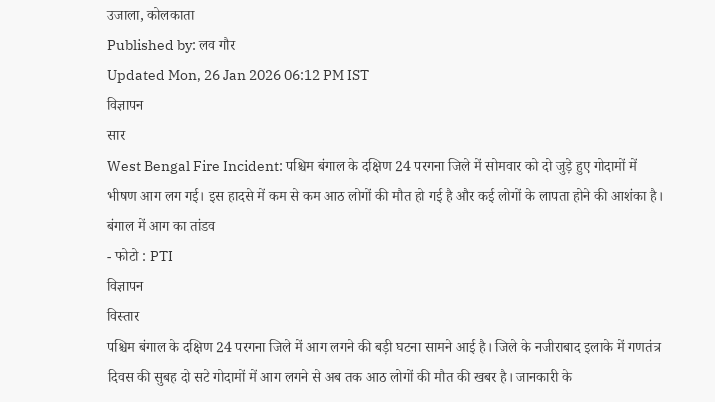उजाला, कोलकाता
Published by: लव गौर
Updated Mon, 26 Jan 2026 06:12 PM IST
विज्ञापन
सार
West Bengal Fire Incident: पश्चिम बंगाल के दक्षिण 24 परगना जिले में सोमवार को दो जुड़े हुए गोदामों में भीषण आग लग गई। इस हादसे में कम से कम आठ लोगों की मौत हो गई है और कई लोगों के लापता होने की आशंका है।
बंगाल में आग का तांडव
- फोटो : PTI
विज्ञापन
विस्तार
पश्चिम बंगाल के दक्षिण 24 परगना जिले में आग लगने की बड़ी घटना सामने आई है। जिले के नजीराबाद इलाके में गणतंत्र दिवस की सुबह दो सटे गोदामों में आग लगने से अब तक आठ लोगों की मौत की खबर है। जानकारी के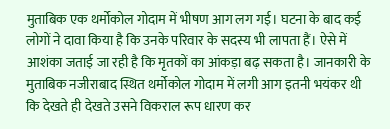मुताबिक एक थर्मोकोल गोदाम में भीषण आग लग गई। घटना के बाद कई लोगों ने दावा किया है कि उनके परिवार के सदस्य भी लापता हैं। ऐसे में आशंका जताई जा रही है कि मृतकों का आंकड़ा बढ़ सकता है। जानकारी के मुताबिक नजीराबाद स्थित थर्मोकोल गोदाम में लगी आग इतनी भयंकर थी कि देखते ही देखते उसने विकराल रूप धारण कर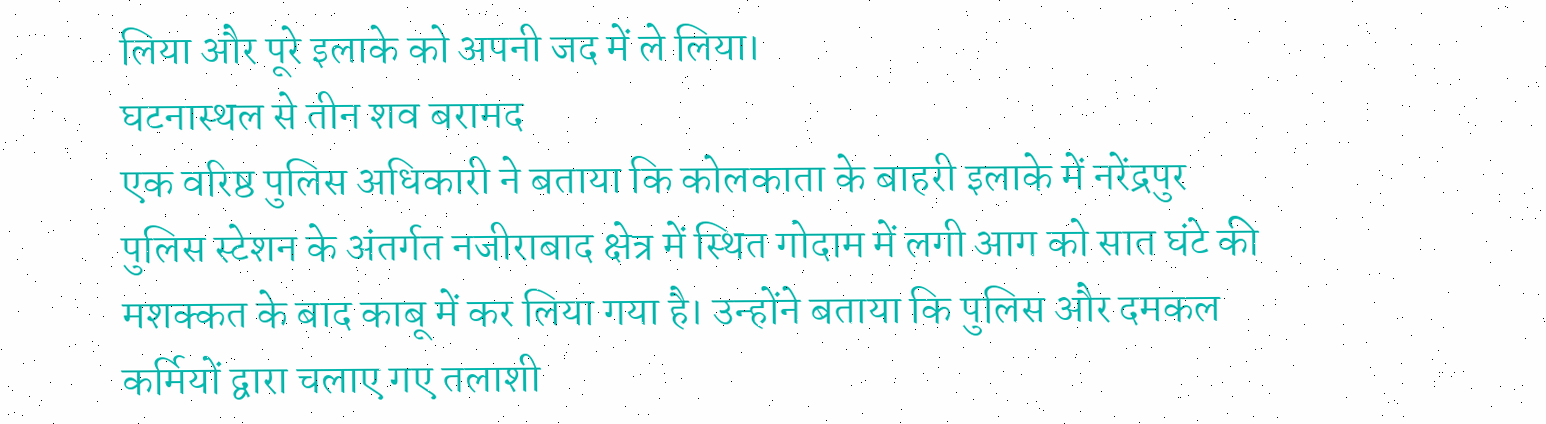लिया और पूरे इलाके को अपनी जद में ले लिया।
घटनास्थल से तीन शव बरामद
एक वरिष्ठ पुलिस अधिकारी ने बताया कि कोलकाता के बाहरी इलाके में नरेंद्रपुर पुलिस स्टेशन के अंतर्गत नजीराबाद क्षेत्र में स्थित गोदाम में लगी आग को सात घंटे की मशक्कत के बाद काबू में कर लिया गया है। उन्होंने बताया कि पुलिस और दमकल कर्मियों द्वारा चलाए गए तलाशी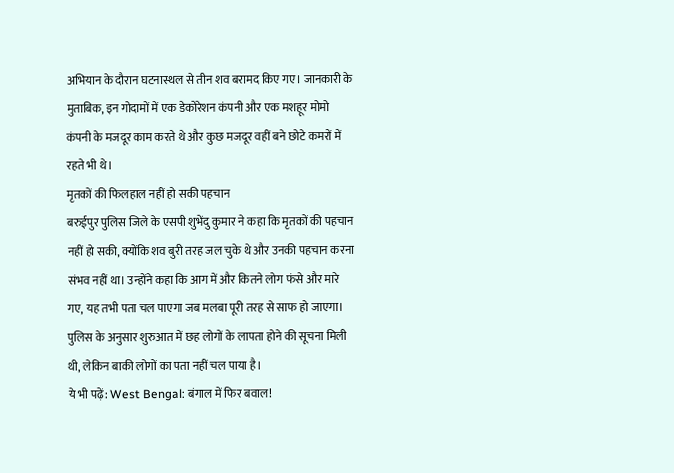अभियान के दौरान घटनास्थल से तीन शव बरामद किए गए। जानकारी के मुताबिक, इन गोदामों में एक डेकोरेशन कंपनी और एक मशहूर मोमो कंपनी के मजदूर काम करते थे और कुछ मजदूर वहीं बने छोटे कमरों में रहते भी थे।
मृतकों की फिलहाल नहीं हो सकी पहचान
बरुईपुर पुलिस जिले के एसपी शुभेंदु कुमार ने कहा कि मृतकों की पहचान नहीं हो सकी, क्योंकि शव बुरी तरह जल चुके थे और उनकी पहचान करना संभव नहीं था। उन्होंने कहा कि आग में और कितने लोग फंसे और मारे गए, यह तभी पता चल पाएगा जब मलबा पूरी तरह से साफ हो जाएगा। पुलिस के अनुसार शुरुआत में छह लोगों के लापता होने की सूचना मिली थी, लेकिन बाकी लोगों का पता नहीं चल पाया है।
ये भी पढ़ें: West Bengal: बंगाल में फिर बवाल!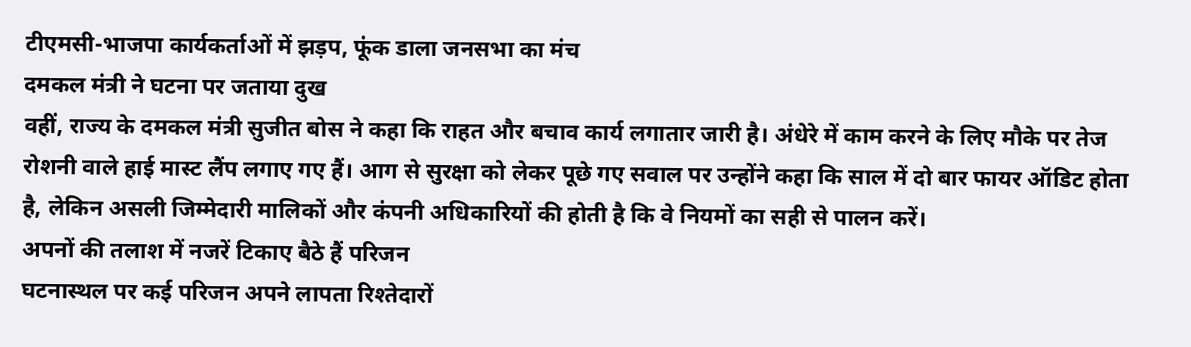टीएमसी-भाजपा कार्यकर्ताओं में झड़प, फूंक डाला जनसभा का मंच
दमकल मंत्री ने घटना पर जताया दुख
वहीं, राज्य के दमकल मंत्री सुजीत बोस ने कहा कि राहत और बचाव कार्य लगातार जारी है। अंधेरे में काम करने के लिए मौके पर तेज रोशनी वाले हाई मास्ट लैंप लगाए गए हैं। आग से सुरक्षा को लेकर पूछे गए सवाल पर उन्होंने कहा कि साल में दो बार फायर ऑडिट होता है, लेकिन असली जिम्मेदारी मालिकों और कंपनी अधिकारियों की होती है कि वे नियमों का सही से पालन करें।
अपनों की तलाश में नजरें टिकाए बैठे हैं परिजन
घटनास्थल पर कई परिजन अपने लापता रिश्तेदारों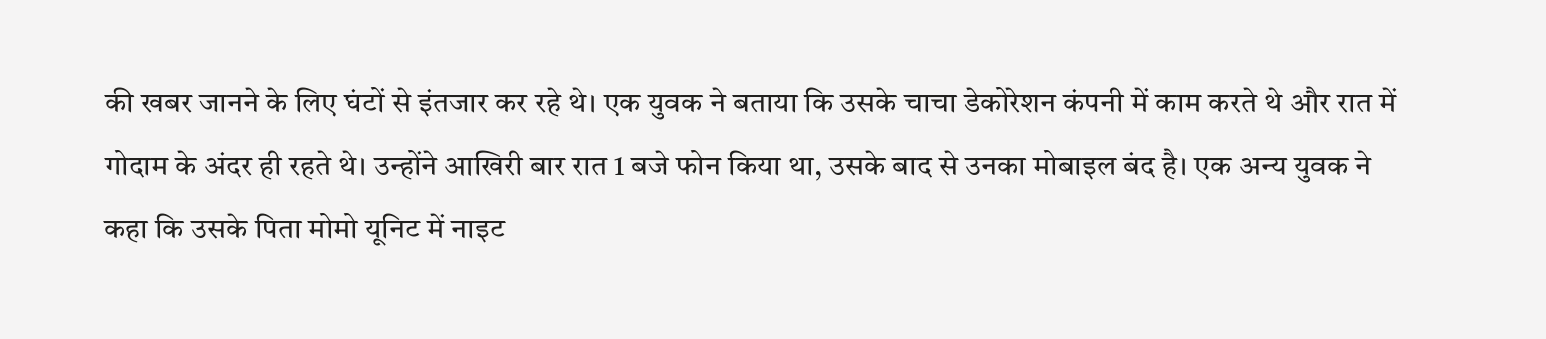की खबर जानने के लिए घंटों से इंतजार कर रहे थे। एक युवक ने बताया कि उसके चाचा डेकोरेशन कंपनी में काम करते थे और रात में गोदाम के अंदर ही रहते थे। उन्होंने आखिरी बार रात 1 बजे फोन किया था, उसके बाद से उनका मोबाइल बंद है। एक अन्य युवक ने कहा कि उसके पिता मोमो यूनिट में नाइट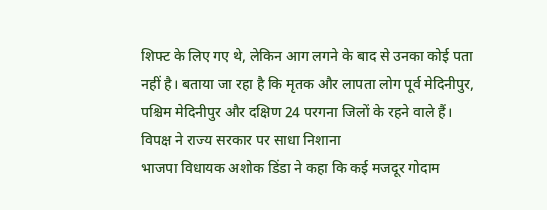शिफ्ट के लिए गए थे, लेकिन आग लगने के बाद से उनका कोई पता नहीं है। बताया जा रहा है कि मृतक और लापता लोग पूर्व मेदिनीपुर, पश्चिम मेदिनीपुर और दक्षिण 24 परगना जिलों के रहने वाले हैं।
विपक्ष ने राज्य सरकार पर साधा निशाना
भाजपा विधायक अशोक डिंडा ने कहा कि कई मजदूर गोदाम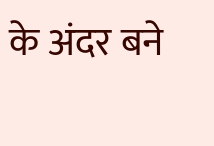के अंदर बने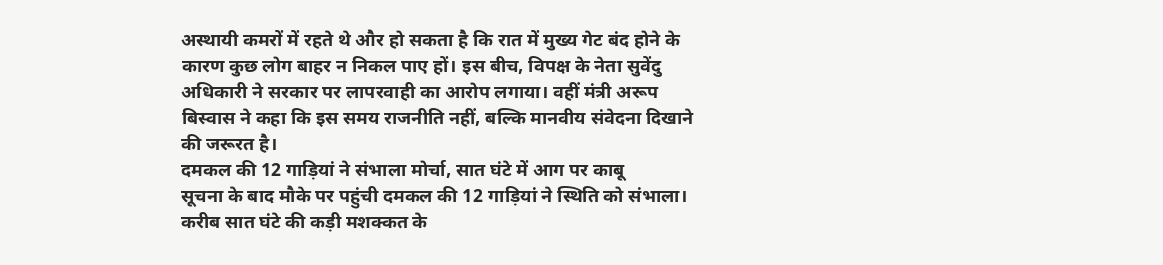अस्थायी कमरों में रहते थे और हो सकता है कि रात में मुख्य गेट बंद होने के कारण कुछ लोग बाहर न निकल पाए हों। इस बीच, विपक्ष के नेता सुवेंदु अधिकारी ने सरकार पर लापरवाही का आरोप लगाया। वहीं मंत्री अरूप बिस्वास ने कहा कि इस समय राजनीति नहीं, बल्कि मानवीय संवेदना दिखाने की जरूरत है।
दमकल की 12 गाड़ियां ने संभाला मोर्चा, सात घंटे में आग पर काबू
सूचना के बाद मौके पर पहुंची दमकल की 12 गाड़ियां ने स्थिति को संभाला। करीब सात घंटे की कड़ी मशक्कत के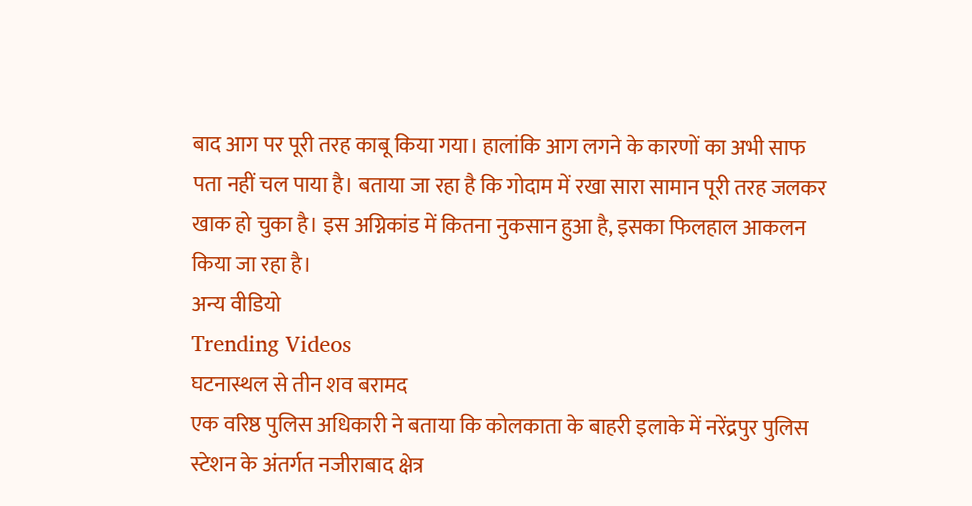बाद आग पर पूरी तरह काबू किया गया। हालांकि आग लगने के कारणों का अभी साफ पता नहीं चल पाया है। बताया जा रहा है कि गोदाम में रखा सारा सामान पूरी तरह जलकर खाक हो चुका है। इस अग्निकांड में कितना नुकसान हुआ है, इसका फिलहाल आकलन किया जा रहा है।
अन्य वीडियो
Trending Videos
घटनास्थल से तीन शव बरामद
एक वरिष्ठ पुलिस अधिकारी ने बताया कि कोलकाता के बाहरी इलाके में नरेंद्रपुर पुलिस स्टेशन के अंतर्गत नजीराबाद क्षेत्र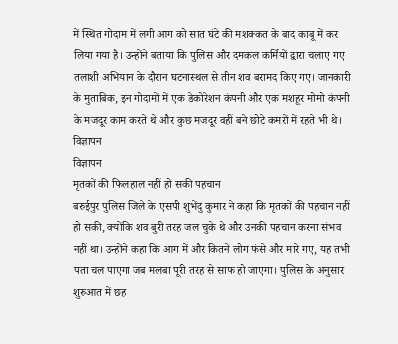में स्थित गोदाम में लगी आग को सात घंटे की मशक्कत के बाद काबू में कर लिया गया है। उन्होंने बताया कि पुलिस और दमकल कर्मियों द्वारा चलाए गए तलाशी अभियान के दौरान घटनास्थल से तीन शव बरामद किए गए। जानकारी के मुताबिक, इन गोदामों में एक डेकोरेशन कंपनी और एक मशहूर मोमो कंपनी के मजदूर काम करते थे और कुछ मजदूर वहीं बने छोटे कमरों में रहते भी थे।
विज्ञापन
विज्ञापन
मृतकों की फिलहाल नहीं हो सकी पहचान
बरुईपुर पुलिस जिले के एसपी शुभेंदु कुमार ने कहा कि मृतकों की पहचान नहीं हो सकी, क्योंकि शव बुरी तरह जल चुके थे और उनकी पहचान करना संभव नहीं था। उन्होंने कहा कि आग में और कितने लोग फंसे और मारे गए, यह तभी पता चल पाएगा जब मलबा पूरी तरह से साफ हो जाएगा। पुलिस के अनुसार शुरुआत में छह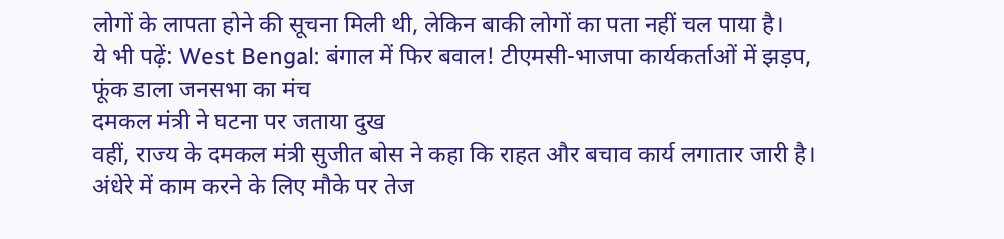लोगों के लापता होने की सूचना मिली थी, लेकिन बाकी लोगों का पता नहीं चल पाया है।
ये भी पढ़ें: West Bengal: बंगाल में फिर बवाल! टीएमसी-भाजपा कार्यकर्ताओं में झड़प, फूंक डाला जनसभा का मंच
दमकल मंत्री ने घटना पर जताया दुख
वहीं, राज्य के दमकल मंत्री सुजीत बोस ने कहा कि राहत और बचाव कार्य लगातार जारी है। अंधेरे में काम करने के लिए मौके पर तेज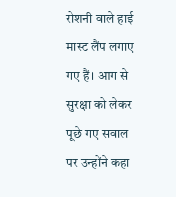रोशनी वाले हाई मास्ट लैंप लगाए गए हैं। आग से सुरक्षा को लेकर पूछे गए सवाल पर उन्होंने कहा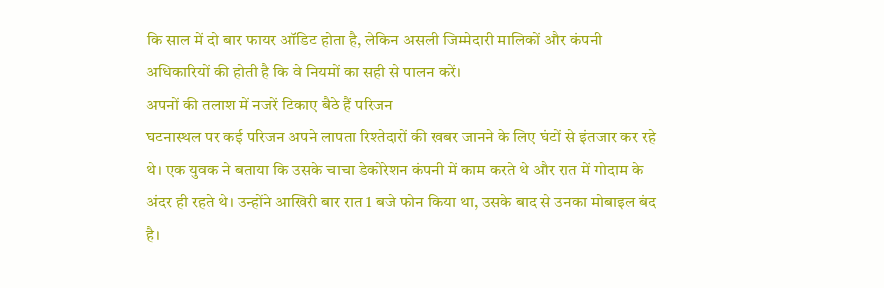कि साल में दो बार फायर ऑडिट होता है, लेकिन असली जिम्मेदारी मालिकों और कंपनी अधिकारियों की होती है कि वे नियमों का सही से पालन करें।
अपनों की तलाश में नजरें टिकाए बैठे हैं परिजन
घटनास्थल पर कई परिजन अपने लापता रिश्तेदारों की खबर जानने के लिए घंटों से इंतजार कर रहे थे। एक युवक ने बताया कि उसके चाचा डेकोरेशन कंपनी में काम करते थे और रात में गोदाम के अंदर ही रहते थे। उन्होंने आखिरी बार रात 1 बजे फोन किया था, उसके बाद से उनका मोबाइल बंद है।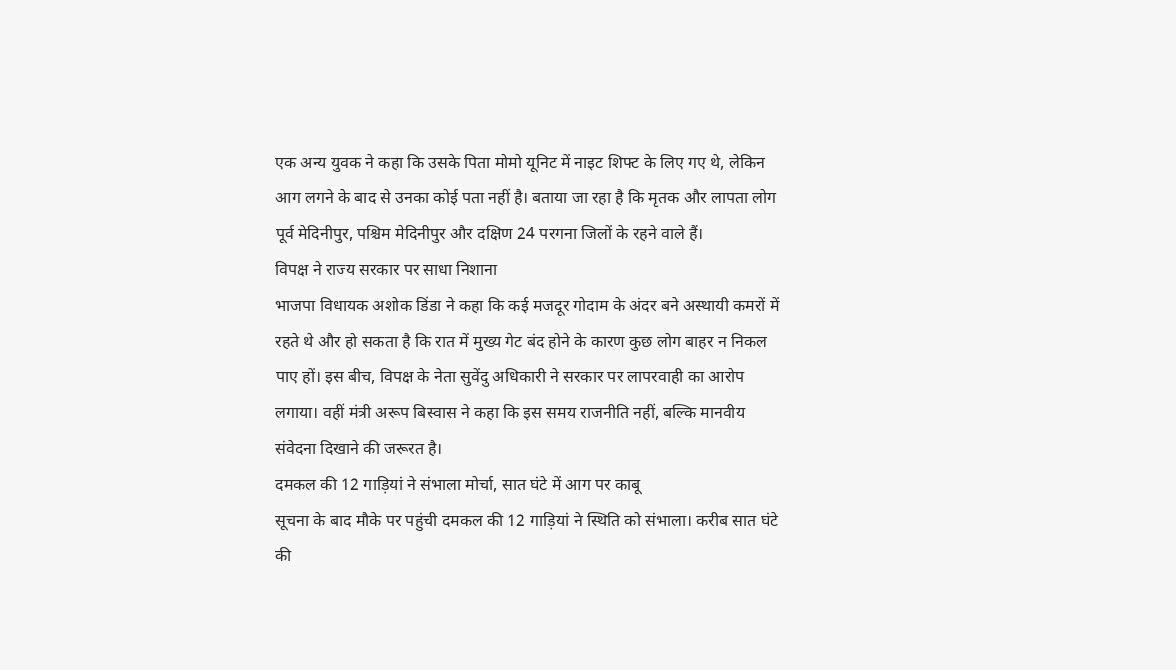एक अन्य युवक ने कहा कि उसके पिता मोमो यूनिट में नाइट शिफ्ट के लिए गए थे, लेकिन आग लगने के बाद से उनका कोई पता नहीं है। बताया जा रहा है कि मृतक और लापता लोग पूर्व मेदिनीपुर, पश्चिम मेदिनीपुर और दक्षिण 24 परगना जिलों के रहने वाले हैं।
विपक्ष ने राज्य सरकार पर साधा निशाना
भाजपा विधायक अशोक डिंडा ने कहा कि कई मजदूर गोदाम के अंदर बने अस्थायी कमरों में रहते थे और हो सकता है कि रात में मुख्य गेट बंद होने के कारण कुछ लोग बाहर न निकल पाए हों। इस बीच, विपक्ष के नेता सुवेंदु अधिकारी ने सरकार पर लापरवाही का आरोप लगाया। वहीं मंत्री अरूप बिस्वास ने कहा कि इस समय राजनीति नहीं, बल्कि मानवीय संवेदना दिखाने की जरूरत है।
दमकल की 12 गाड़ियां ने संभाला मोर्चा, सात घंटे में आग पर काबू
सूचना के बाद मौके पर पहुंची दमकल की 12 गाड़ियां ने स्थिति को संभाला। करीब सात घंटे की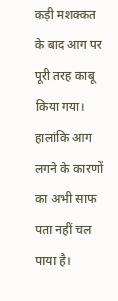कड़ी मशक्कत के बाद आग पर पूरी तरह काबू किया गया। हालांकि आग लगने के कारणों का अभी साफ पता नहीं चल पाया है।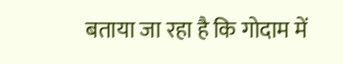बताया जा रहा है कि गोदाम में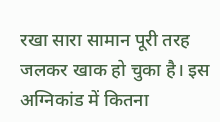रखा सारा सामान पूरी तरह जलकर खाक हो चुका है। इस अग्निकांड में कितना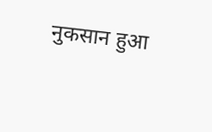नुकसान हुआ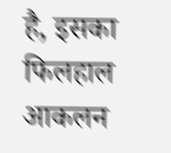है, इसका फिलहाल आकलन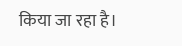किया जा रहा है।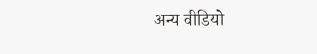अन्य वीडियो